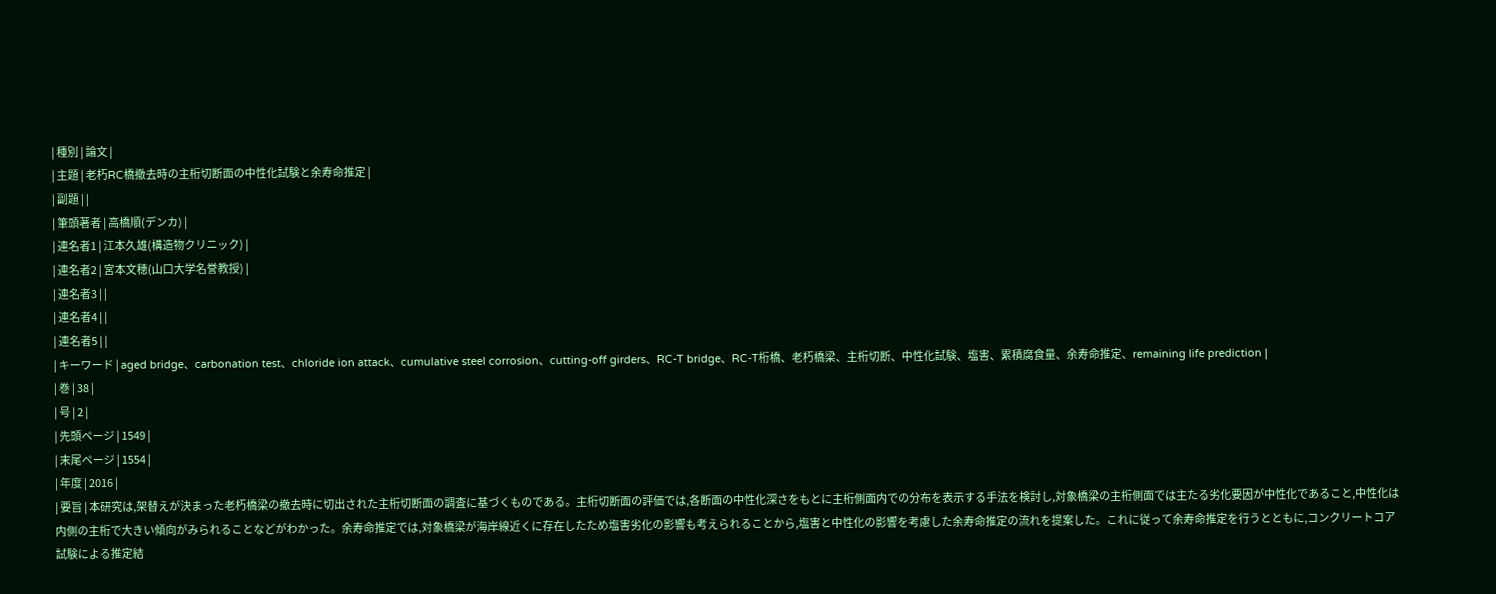| 種別 | 論文 |
| 主題 | 老朽RC橋撤去時の主桁切断面の中性化試験と余寿命推定 |
| 副題 | |
| 筆頭著者 | 高橋順(デンカ) |
| 連名者1 | 江本久雄(構造物クリニック) |
| 連名者2 | 宮本文穂(山口大学名誉教授) |
| 連名者3 | |
| 連名者4 | |
| 連名者5 | |
| キーワード | aged bridge、carbonation test、chloride ion attack、cumulative steel corrosion、cutting-off girders、RC-T bridge、RC-T桁橋、老朽橋梁、主桁切断、中性化試験、塩害、累積腐食量、余寿命推定、remaining life prediction |
| 巻 | 38 |
| 号 | 2 |
| 先頭ページ | 1549 |
| 末尾ページ | 1554 |
| 年度 | 2016 |
| 要旨 | 本研究は,架替えが決まった老朽橋梁の撤去時に切出された主桁切断面の調査に基づくものである。主桁切断面の評価では,各断面の中性化深さをもとに主桁側面内での分布を表示する手法を検討し,対象橋梁の主桁側面では主たる劣化要因が中性化であること,中性化は内側の主桁で大きい傾向がみられることなどがわかった。余寿命推定では,対象橋梁が海岸線近くに存在したため塩害劣化の影響も考えられることから,塩害と中性化の影響を考慮した余寿命推定の流れを提案した。これに従って余寿命推定を行うとともに,コンクリートコア試験による推定結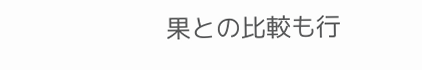果との比較も行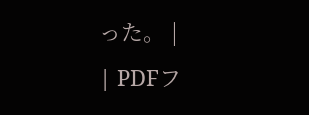った。 |
| PDFフ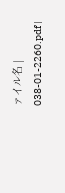ァイル名 | 038-01-2260.pdf |